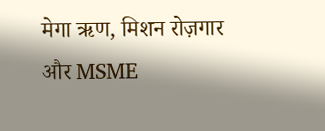मेगा ऋण, मिशन रोज़गार और MSME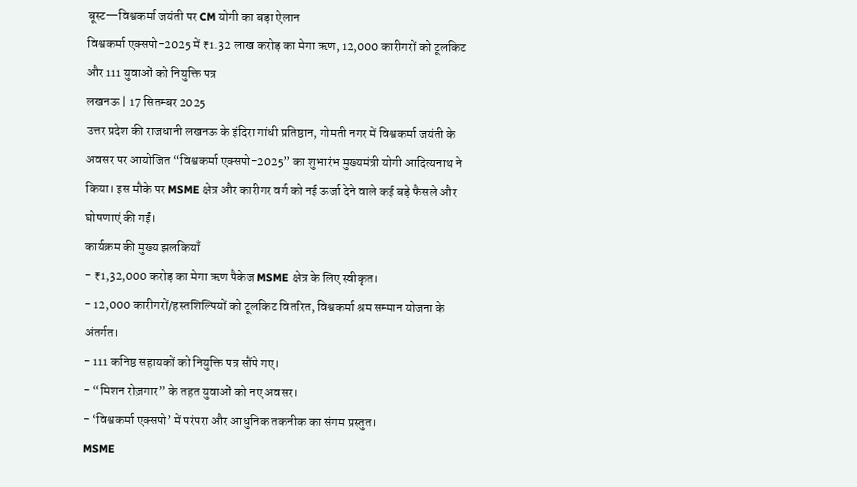बूस्ट—विश्वकर्मा जयंती पर CM योगी का बड़ा ऐलान
विश्वकर्मा एक्सपो-2025 में ₹1.32 लाख करोड़ का मेगा ऋण, 12,000 कारीगरों को टूलकिट और 111 युवाओं को नियुक्ति पत्र
लखनऊ | 17 सितम्बर 2025
उत्तर प्रदेश की राजधानी लखनऊ के इंदिरा गांधी प्रतिष्ठान, गोमती नगर में विश्वकर्मा जयंती के अवसर पर आयोजित “विश्वकर्मा एक्सपो-2025” का शुभारंभ मुख्यमंत्री योगी आदित्यनाथ ने किया। इस मौके पर MSME क्षेत्र और कारीगर वर्ग को नई ऊर्जा देने वाले कई बड़े फैसले और घोषणाएं की गईं।
कार्यक्रम की मुख्य झलकियाँ
- ₹1,32,000 करोड़ का मेगा ऋण पैकेज MSME क्षेत्र के लिए स्वीकृत।
- 12,000 कारीगरों/हस्तशिल्पियों को टूलकिट वितरित, विश्वकर्मा श्रम सम्मान योजना के अंतर्गत।
- 111 कनिष्ठ सहायकों को नियुक्ति पत्र सौंपे गए।
- “मिशन रोज़गार” के तहत युवाओं को नए अवसर।
- ‘विश्वकर्मा एक्सपो’ में परंपरा और आधुनिक तकनीक का संगम प्रस्तुत।
MSME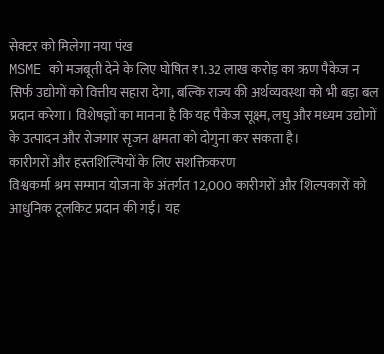सेक्टर को मिलेगा नया पंख
MSME को मजबूती देने के लिए घोषित ₹1.32 लाख करोड़ का ऋण पैकेज न सिर्फ उद्योगों को वित्तीय सहारा देगा, बल्कि राज्य की अर्थव्यवस्था को भी बड़ा बल प्रदान करेगा। विशेषज्ञों का मानना है कि यह पैकेज सूक्ष्म, लघु और मध्यम उद्योगों के उत्पादन और रोजगार सृजन क्षमता को दोगुना कर सकता है।
कारीगरों और हस्तशिल्पियों के लिए सशक्तिकरण
विश्वकर्मा श्रम सम्मान योजना के अंतर्गत 12,000 कारीगरों और शिल्पकारों को आधुनिक टूलकिट प्रदान की गई। यह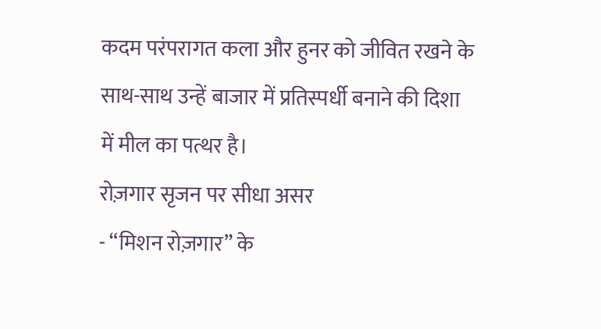कदम परंपरागत कला और हुनर को जीवित रखने के साथ-साथ उन्हें बाजार में प्रतिस्पर्धी बनाने की दिशा में मील का पत्थर है।
रोज़गार सृजन पर सीधा असर
- “मिशन रोज़गार” के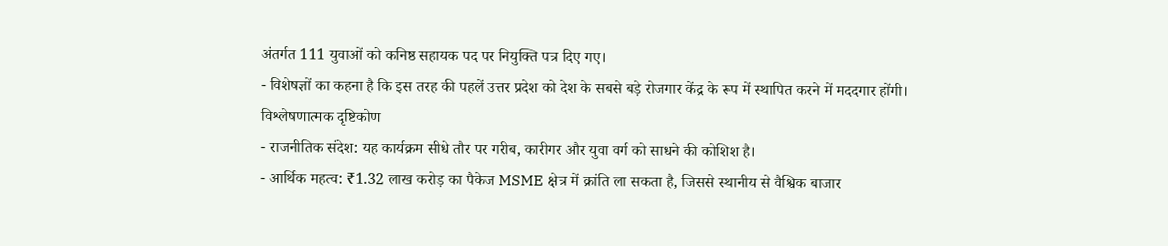अंतर्गत 111 युवाओं को कनिष्ठ सहायक पद पर नियुक्ति पत्र दिए गए।
- विशेषज्ञों का कहना है कि इस तरह की पहलें उत्तर प्रदेश को देश के सबसे बड़े रोजगार केंद्र के रूप में स्थापित करने में मददगार होंगी।
विश्लेषणात्मक दृष्टिकोण
- राजनीतिक संदेश: यह कार्यक्रम सीधे तौर पर गरीब, कारीगर और युवा वर्ग को साधने की कोशिश है।
- आर्थिक महत्व: ₹1.32 लाख करोड़ का पैकेज MSME क्षेत्र में क्रांति ला सकता है, जिससे स्थानीय से वैश्विक बाजार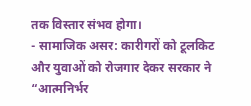तक विस्तार संभव होगा।
- सामाजिक असर: कारीगरों को टूलकिट और युवाओं को रोजगार देकर सरकार ने “आत्मनिर्भर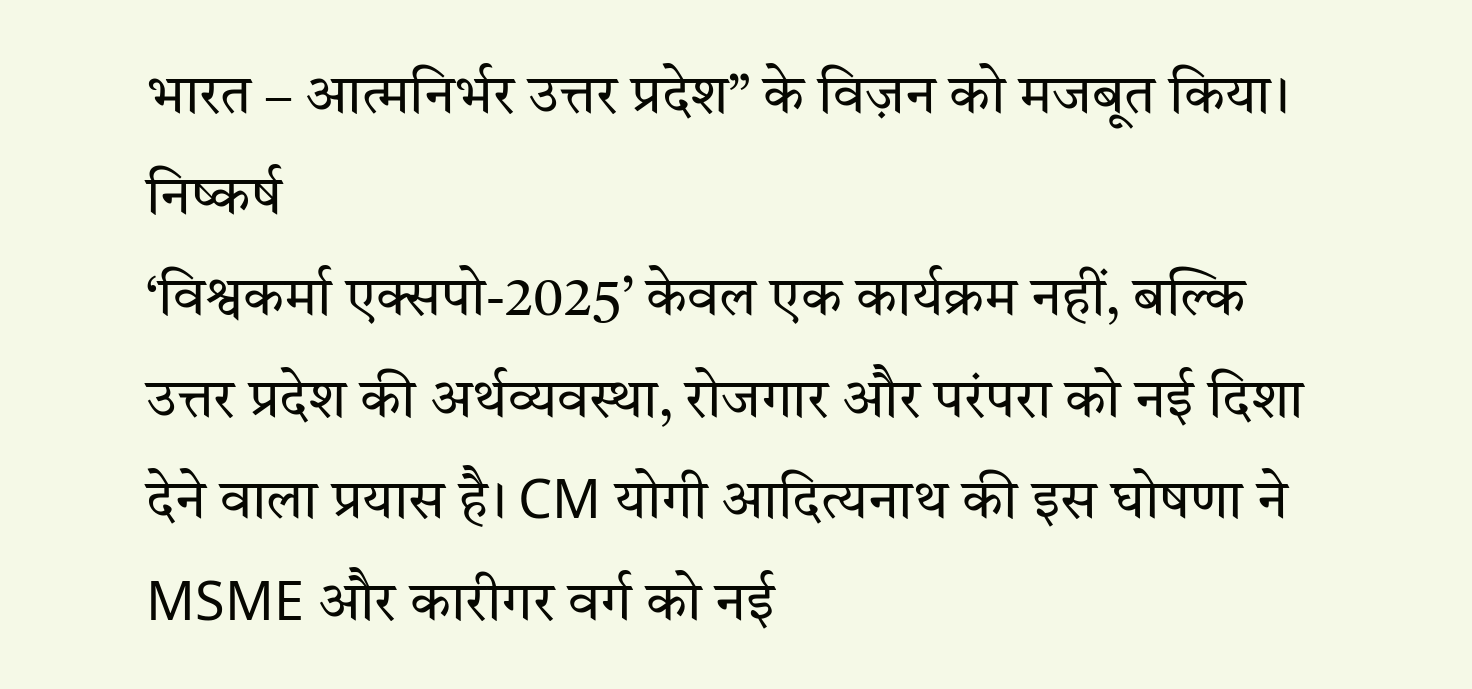भारत – आत्मनिर्भर उत्तर प्रदेश” के विज़न को मजबूत किया।
निष्कर्ष
‘विश्वकर्मा एक्सपो-2025’ केवल एक कार्यक्रम नहीं, बल्कि उत्तर प्रदेश की अर्थव्यवस्था, रोजगार और परंपरा को नई दिशा देने वाला प्रयास है। CM योगी आदित्यनाथ की इस घोषणा ने MSME और कारीगर वर्ग को नई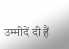उम्मीदें दी हैं